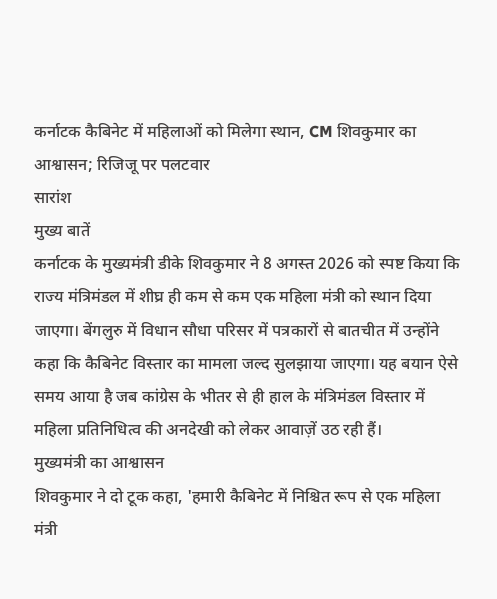कर्नाटक कैबिनेट में महिलाओं को मिलेगा स्थान, CM शिवकुमार का आश्वासन; रिजिजू पर पलटवार
सारांश
मुख्य बातें
कर्नाटक के मुख्यमंत्री डीके शिवकुमार ने 8 अगस्त 2026 को स्पष्ट किया कि राज्य मंत्रिमंडल में शीघ्र ही कम से कम एक महिला मंत्री को स्थान दिया जाएगा। बेंगलुरु में विधान सौधा परिसर में पत्रकारों से बातचीत में उन्होंने कहा कि कैबिनेट विस्तार का मामला जल्द सुलझाया जाएगा। यह बयान ऐसे समय आया है जब कांग्रेस के भीतर से ही हाल के मंत्रिमंडल विस्तार में महिला प्रतिनिधित्व की अनदेखी को लेकर आवाज़ें उठ रही हैं।
मुख्यमंत्री का आश्वासन
शिवकुमार ने दो टूक कहा, 'हमारी कैबिनेट में निश्चित रूप से एक महिला मंत्री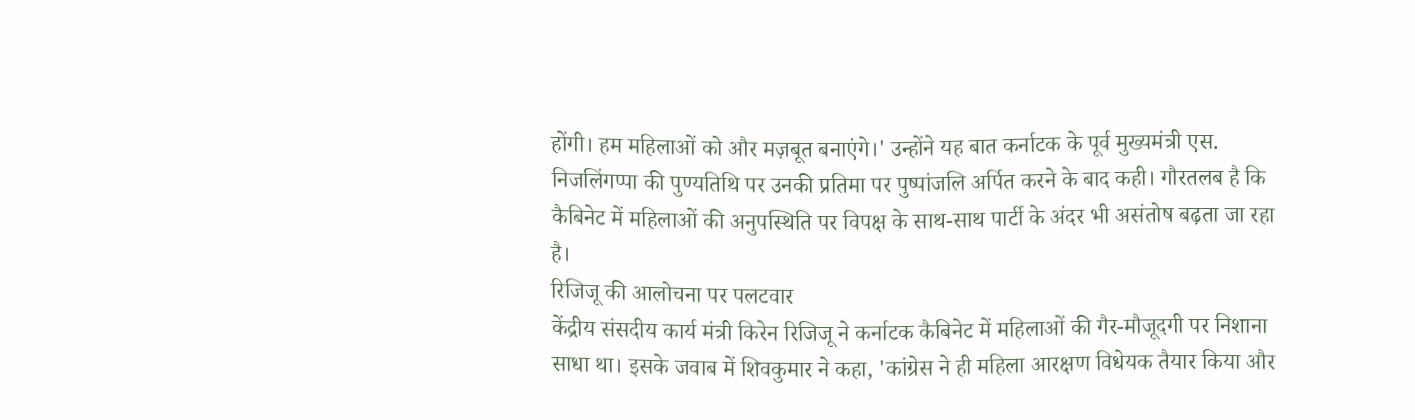होंगी। हम महिलाओं को और मज़बूत बनाएंगे।' उन्होंने यह बात कर्नाटक के पूर्व मुख्यमंत्री एस. निजलिंगप्पा की पुण्यतिथि पर उनकी प्रतिमा पर पुष्पांजलि अर्पित करने के बाद कही। गौरतलब है कि कैबिनेट में महिलाओं की अनुपस्थिति पर विपक्ष के साथ-साथ पार्टी के अंदर भी असंतोष बढ़ता जा रहा है।
रिजिजू की आलोचना पर पलटवार
केंद्रीय संसदीय कार्य मंत्री किरेन रिजिजू ने कर्नाटक कैबिनेट में महिलाओं की गैर-मौजूदगी पर निशाना साधा था। इसके जवाब में शिवकुमार ने कहा, 'कांग्रेस ने ही महिला आरक्षण विधेयक तैयार किया और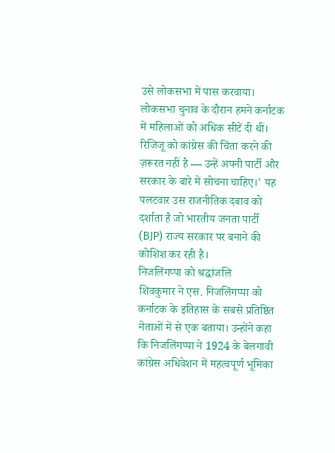उसे लोकसभा में पास करवाया। लोकसभा चुनाव के दौरान हमने कर्नाटक में महिलाओं को अधिक सीटें दी थीं। रिजिजू को कांग्रेस की चिंता करने की ज़रूरत नहीं है — उन्हें अपनी पार्टी और सरकार के बारे में सोचना चाहिए।' यह पलटवार उस राजनीतिक दबाव को दर्शाता है जो भारतीय जनता पार्टी (BJP) राज्य सरकार पर बनाने की कोशिश कर रही है।
निजलिंगप्पा को श्रद्धांजलि
शिवकुमार ने एस. निजलिंगप्पा को कर्नाटक के इतिहास के सबसे प्रतिष्ठित नेताओं में से एक बताया। उन्होंने कहा कि निजलिंगप्पा ने 1924 के बेलगावी कांग्रेस अधिवेशन में महत्वपूर्ण भूमिका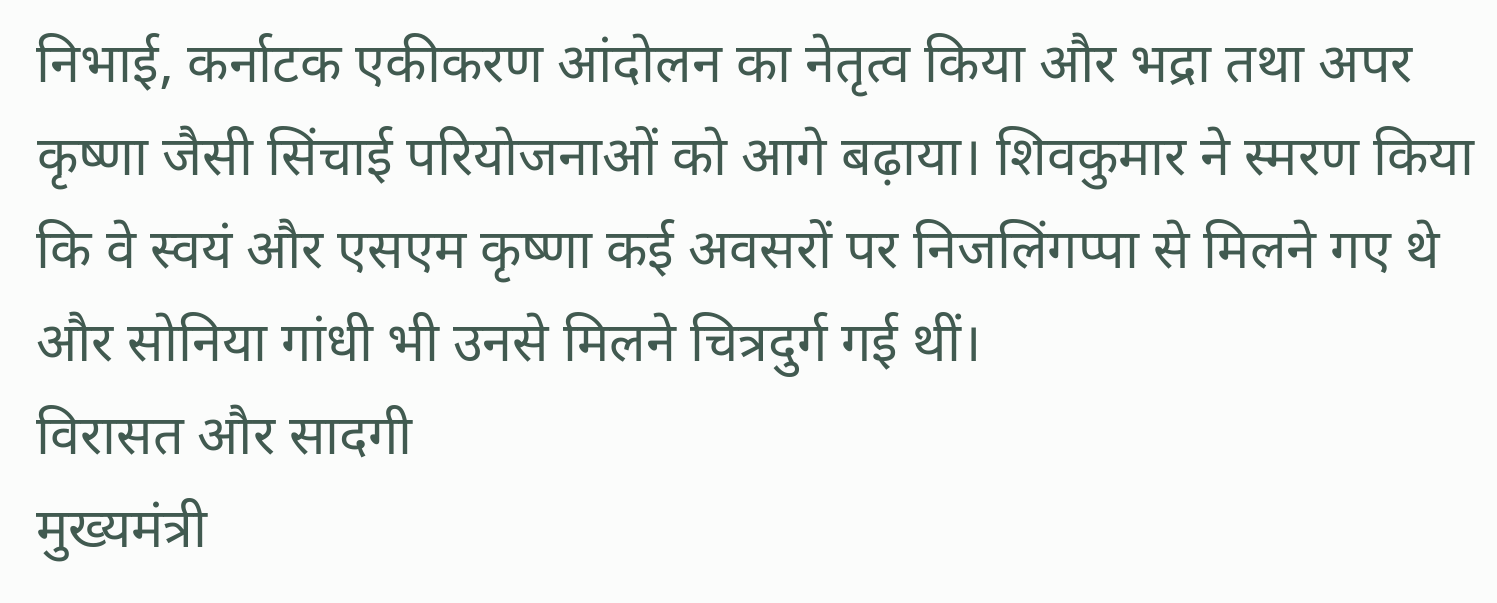निभाई, कर्नाटक एकीकरण आंदोलन का नेतृत्व किया और भद्रा तथा अपर कृष्णा जैसी सिंचाई परियोजनाओं को आगे बढ़ाया। शिवकुमार ने स्मरण किया कि वे स्वयं और एसएम कृष्णा कई अवसरों पर निजलिंगप्पा से मिलने गए थे और सोनिया गांधी भी उनसे मिलने चित्रदुर्ग गई थीं।
विरासत और सादगी
मुख्यमंत्री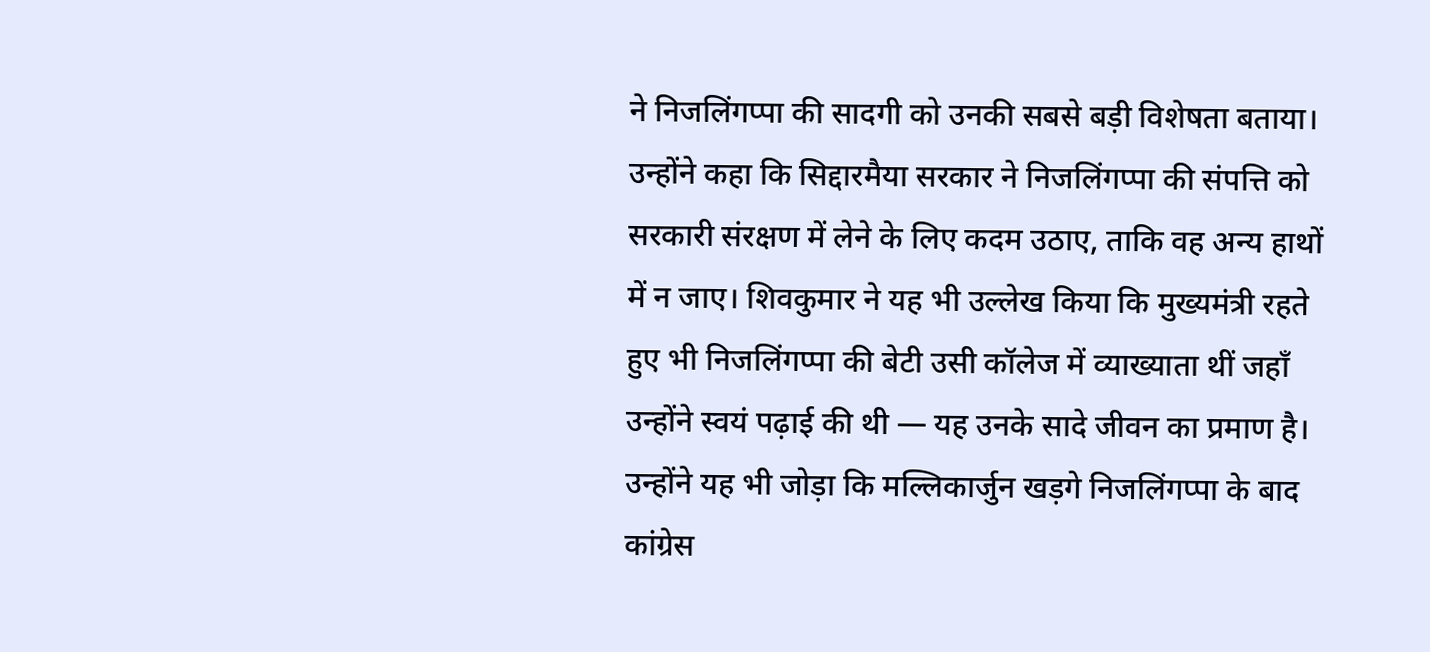ने निजलिंगप्पा की सादगी को उनकी सबसे बड़ी विशेषता बताया। उन्होंने कहा कि सिद्दारमैया सरकार ने निजलिंगप्पा की संपत्ति को सरकारी संरक्षण में लेने के लिए कदम उठाए, ताकि वह अन्य हाथों में न जाए। शिवकुमार ने यह भी उल्लेख किया कि मुख्यमंत्री रहते हुए भी निजलिंगप्पा की बेटी उसी कॉलेज में व्याख्याता थीं जहाँ उन्होंने स्वयं पढ़ाई की थी — यह उनके सादे जीवन का प्रमाण है। उन्होंने यह भी जोड़ा कि मल्लिकार्जुन खड़गे निजलिंगप्पा के बाद कांग्रेस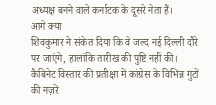अध्यक्ष बनने वाले कर्नाटक के दूसरे नेता हैं।
आगे क्या
शिवकुमार ने संकेत दिया कि वे जल्द नई दिल्ली दौरे पर जाएंगे, हालांकि तारीख की पुष्टि नहीं की। कैबिनेट विस्तार की प्रतीक्षा में कांग्रेस के विभिन्न गुटों की नज़रें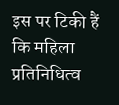इस पर टिकी हैं कि महिला प्रतिनिधित्व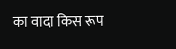का वादा किस रूप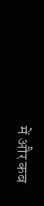में और कब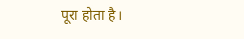पूरा होता है।